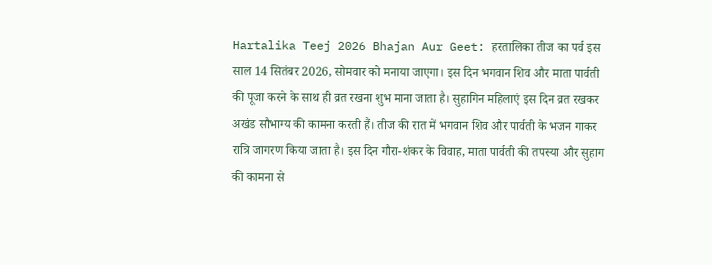Hartalika Teej 2026 Bhajan Aur Geet: हरतालिका तीज का पर्व इस साल 14 सितंबर 2026, सोमवार को मनाया जाएगा। इस दिन भगवान शिव और माता पार्वती की पूजा करने के साथ ही व्रत रखना शुभ माना जाता है। सुहागिन महिलाएं इस दिन व्रत रखकर अखंड सौभाग्य की कामना करती हैं। तीज की रात में भगवान शिव और पार्वती के भजन गाकर रात्रि जागरण किया जाता है। इस दिन गौरा-शंकर के विवाह, माता पार्वती की तपस्या और सुहाग की कामना से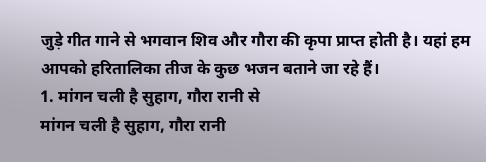जुड़े गीत गाने से भगवान शिव और गौरा की कृपा प्राप्त होती है। यहां हम आपको हरितालिका तीज के कुछ भजन बताने जा रहे हैं।
1. मांगन चली है सुहाग, गौरा रानी से
मांगन चली है सुहाग, गौरा रानी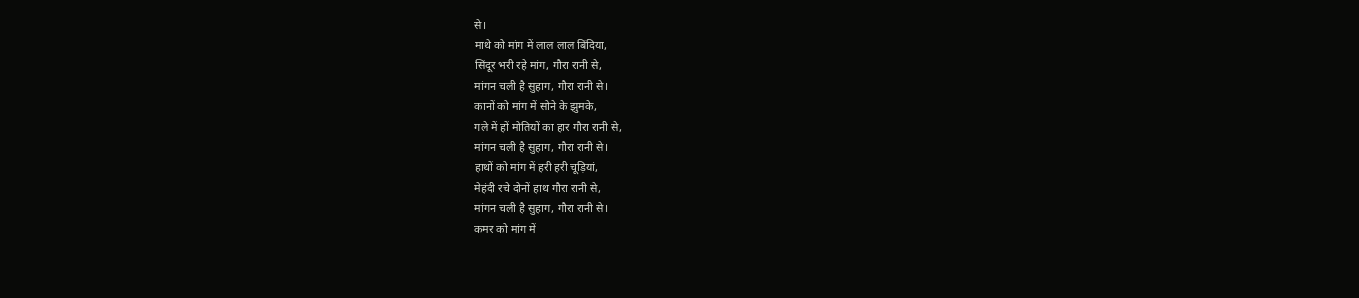से।
माथे को मांग में लाल लाल बिंदिया,
सिंदूर भरी रहे मांग, गौरा रानी से,
मांगन चली है सुहाग, गौरा रानी से।
कानों को मांग में सोने के झुमके,
गले में हों मोतियों का हार गौरा रानी से,
मांगन चली है सुहाग, गौरा रानी से।
हाथों को मांग में हरी हरी चूड़ियां,
मेहंदी रचे दोनों हाथ गौरा रानी से,
मांगन चली है सुहाग, गौरा रानी से।
कमर को मांग में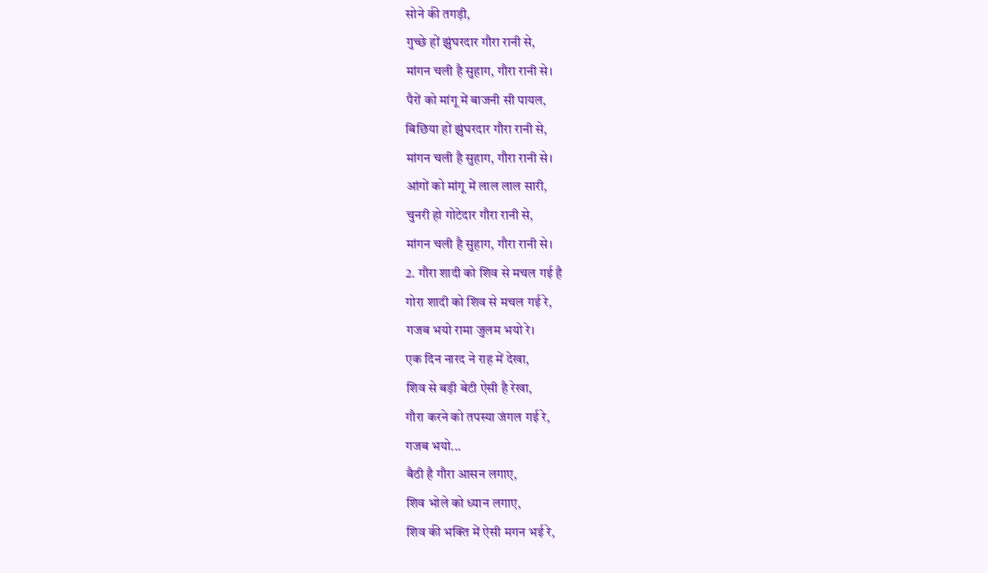सोने की तगड़ी,
गुच्छे हों झुंघरदार गौरा रानी से,
मांगन चली है सुहाग, गौरा रानी से।
पैरों को मांगू में बाजनी सी पायल,
बिछिया हों झुंघरदार गौरा रानी से,
मांगन चली है सुहाग, गौरा रानी से।
आंगों को मांगू में लाल लाल सारी,
चुनरी हो गोटेदार गौरा रानी से,
मांगन चली है सुहाग, गौरा रानी से।
2. गौरा शादी को शिव से मचल गई है
गोरा शादी को शिव से मचल गई रे,
गजब भयो रामा जुलम भयो रे।
एक दिन नारद ने राह में देखा,
शिव से बड़ी बेटी ऐसी है रेखा,
गौरा करने को तपस्या जंगल गई रे,
गजब भयो...
बैठी है गौरा आसन लगाए,
शिव भोले को ध्यान लगाए,
शिव की भक्ति में ऐसी मगन भई रे,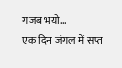गजब भयो...
एक दिन जंगल में सप्त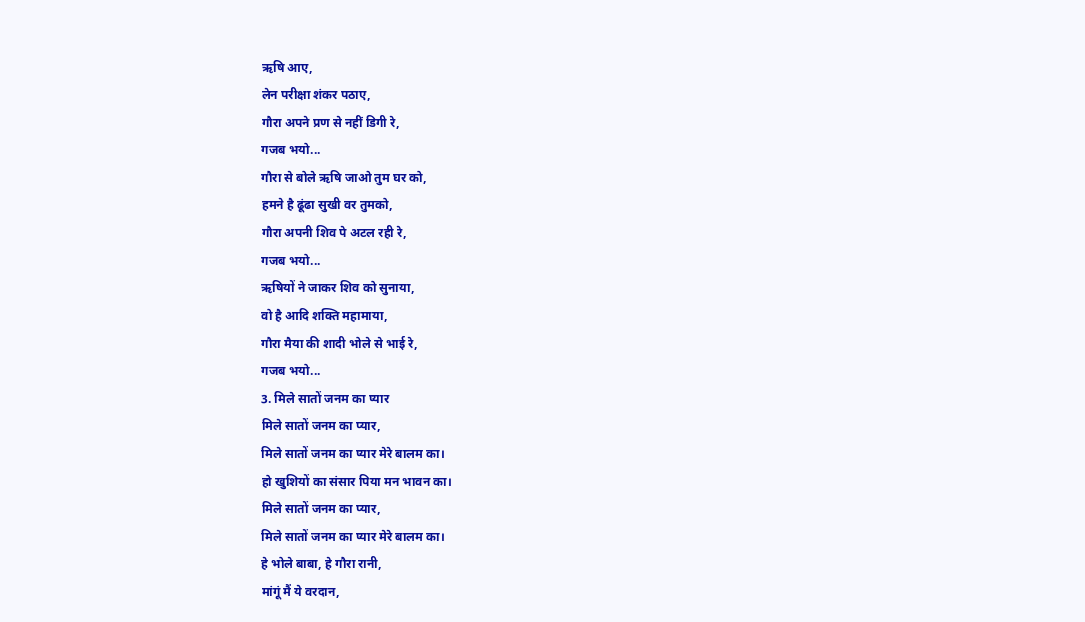ऋषि आए,
लेन परीक्षा शंकर पठाए,
गौरा अपने प्रण से नहीं डिगी रे,
गजब भयो...
गौरा से बोले ऋषि जाओ तुम घर को,
हमने है ढूंढा सुखी वर तुमको,
गौरा अपनी शिव पे अटल रही रे,
गजब भयो...
ऋषियों ने जाकर शिव को सुनाया,
वो है आदि शक्ति महामाया,
गौरा मैया की शादी भोले से भाई रे,
गजब भयो...
3. मिले सातों जनम का प्यार
मिले सातों जनम का प्यार,
मिले सातों जनम का प्यार मेरे बालम का।
हो खुशियों का संसार पिया मन भावन का।
मिले सातों जनम का प्यार,
मिले सातों जनम का प्यार मेरे बालम का।
हे भोले बाबा, हे गौरा रानी,
मांगूं मैं ये वरदान,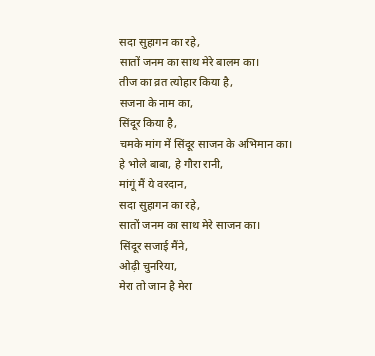सदा सुहागन का रहे,
सातों जनम का साथ मेरे बालम का।
तीज का व्रत त्योहार किया है,
सजना के नाम का,
सिंदूर किया है,
चमके मांग में सिंदूर साजन के अभिमान का।
हे भोले बाबा, हे गौरा रानी,
मांगूं मैं ये वरदान,
सदा सुहागन का रहे,
सातों जनम का साथ मेरे साजन का।
सिंदूर सजाई मैंने,
ओढ़ी चुनरिया,
मेरा तो जान है मेरा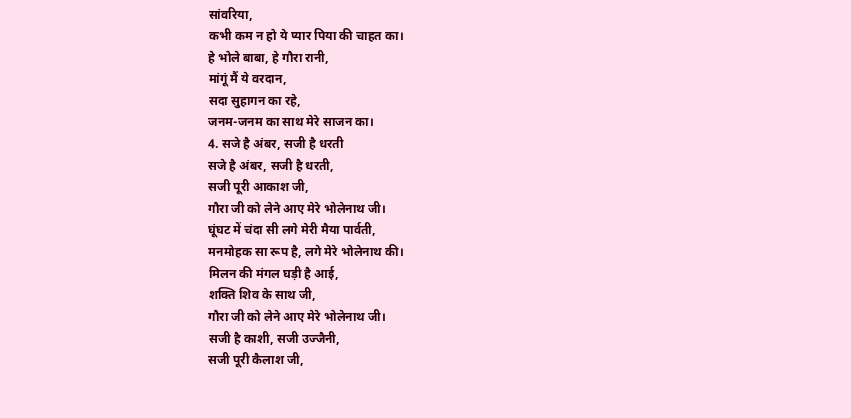सांवरिया,
कभी कम न हो ये प्यार पिया की चाहत का।
हे भोले बाबा, हे गौरा रानी,
मांगूं मैं ये वरदान,
सदा सुहागन का रहे,
जनम-जनम का साथ मेरे साजन का।
4. सजे है अंबर, सजी है धरती
सजे है अंबर, सजी है धरती,
सजी पूरी आकाश जी,
गौरा जी को लेने आए मेरे भोलेनाथ जी।
घूंघट में चंदा सी लगे मेरी मैया पार्वती,
मनमोहक सा रूप है, लगे मेरे भोलेनाथ की।
मिलन की मंगल घड़ी है आई,
शक्ति शिव के साथ जी,
गौरा जी को लेने आए मेरे भोलेनाथ जी।
सजी है काशी, सजी उज्जैनी,
सजी पूरी कैलाश जी,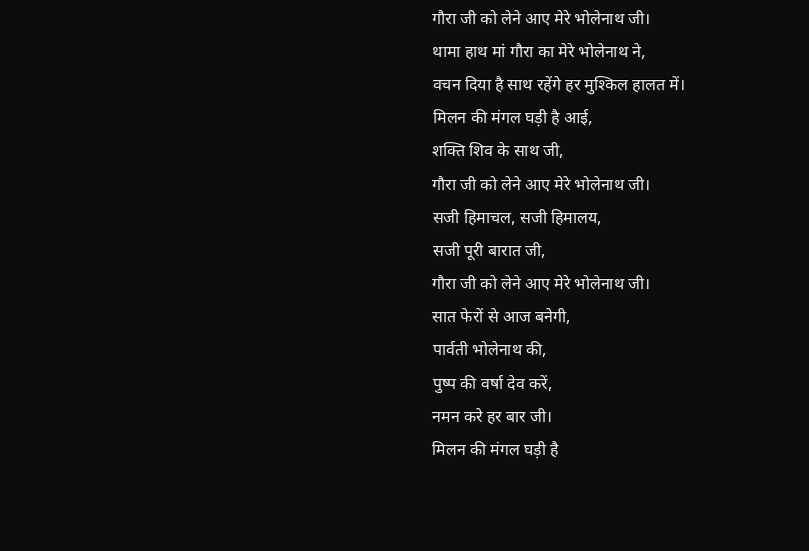गौरा जी को लेने आए मेरे भोलेनाथ जी।
थामा हाथ मां गौरा का मेरे भोलेनाथ ने,
वचन दिया है साथ रहेंगे हर मुश्किल हालत में।
मिलन की मंगल घड़ी है आई,
शक्ति शिव के साथ जी,
गौरा जी को लेने आए मेरे भोलेनाथ जी।
सजी हिमाचल, सजी हिमालय,
सजी पूरी बारात जी,
गौरा जी को लेने आए मेरे भोलेनाथ जी।
सात फेरों से आज बनेगी,
पार्वती भोलेनाथ की,
पुष्प की वर्षा देव करें,
नमन करे हर बार जी।
मिलन की मंगल घड़ी है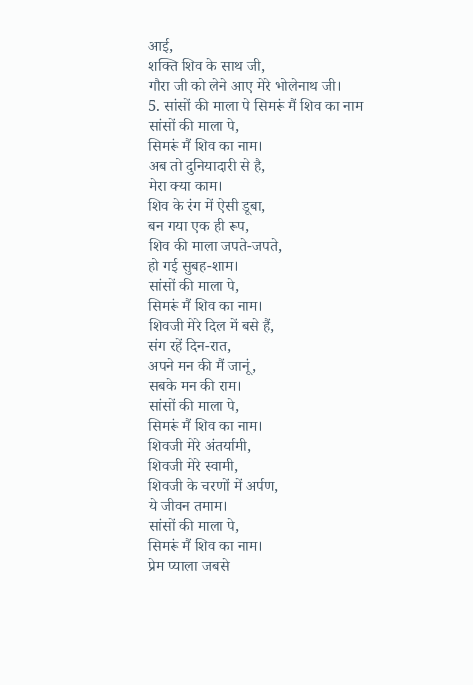आई,
शक्ति शिव के साथ जी,
गौरा जी को लेने आए मेरे भोलेनाथ जी।
5. सांसों की माला पे सिमरूं मैं शिव का नाम
सांसों की माला पे,
सिमरूं मैं शिव का नाम।
अब तो दुनियादारी से है,
मेरा क्या काम।
शिव के रंग में ऐसी डूबा,
बन गया एक ही रूप,
शिव की माला जपते-जपते,
हो गई सुबह-शाम।
सांसों की माला पे,
सिमरूं मैं शिव का नाम।
शिवजी मेरे दिल में बसे हैं,
संग रहें दिन-रात,
अपने मन की मैं जानूं,
सबके मन की राम।
सांसों की माला पे,
सिमरूं मैं शिव का नाम।
शिवजी मेरे अंतर्यामी,
शिवजी मेरे स्वामी,
शिवजी के चरणों में अर्पण,
ये जीवन तमाम।
सांसों की माला पे,
सिमरूं मैं शिव का नाम।
प्रेम प्याला जबसे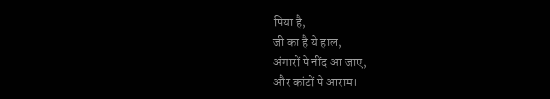पिया है,
जी का है ये हाल,
अंगारों पे नींद आ जाए,
और कांटों पे आराम।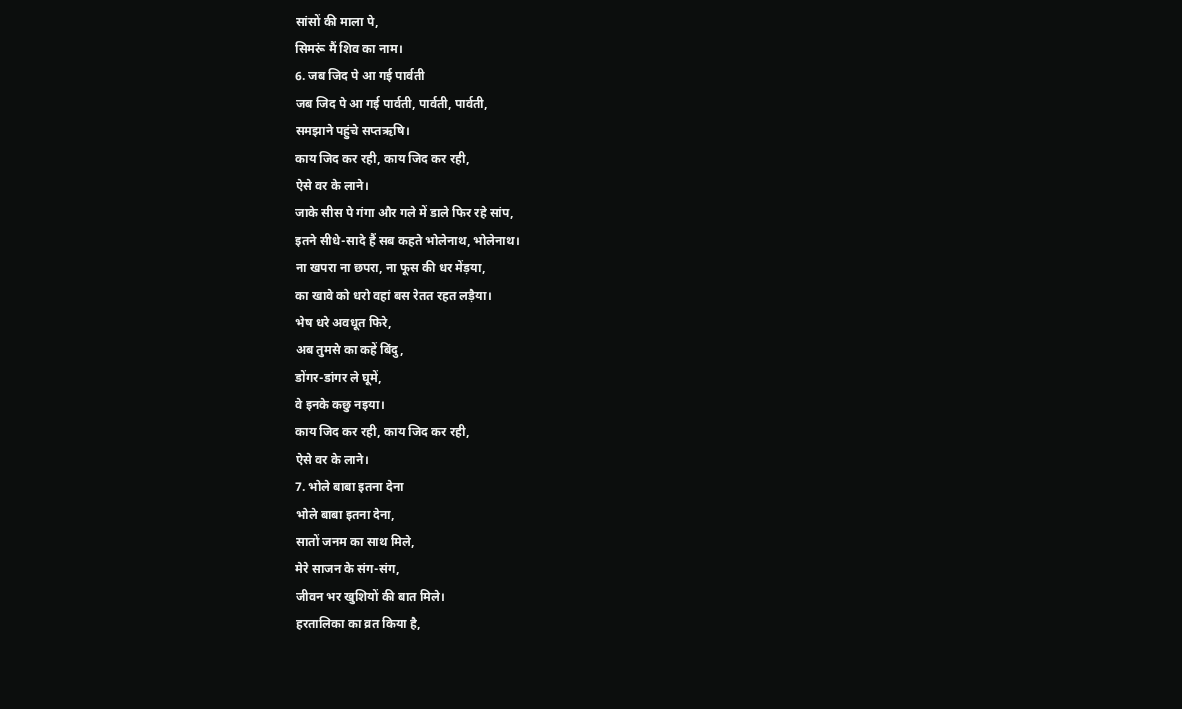सांसों की माला पे,
सिमरूं मैं शिव का नाम।
6. जब जिद पे आ गई पार्वती
जब जिद पे आ गई पार्वती, पार्वती, पार्वती,
समझाने पहुंचे सप्तऋषि।
काय जिद कर रही, काय जिद कर रही,
ऐसे वर के लाने।
जाके सीस पे गंगा और गले में डाले फिर रहे सांप,
इतने सीधे-सादे हैं सब कहते भोलेनाथ, भोलेनाथ।
ना खपरा ना छपरा, ना फूस की धर मेंड़या,
का खावे को धरो वहां बस रेतत रहत लड़ैया।
भेष धरे अवधूत फिरे,
अब तुमसे का कहें बिंदु,
डोंगर-डांगर ले घूमें,
वे इनके कछु नइया।
काय जिद कर रही, काय जिद कर रही,
ऐसे वर के लाने।
7. भोले बाबा इतना देना
भोले बाबा इतना देना,
सातों जनम का साथ मिले,
मेरे साजन के संग-संग,
जीवन भर खुशियों की बात मिले।
हरतालिका का व्रत किया है,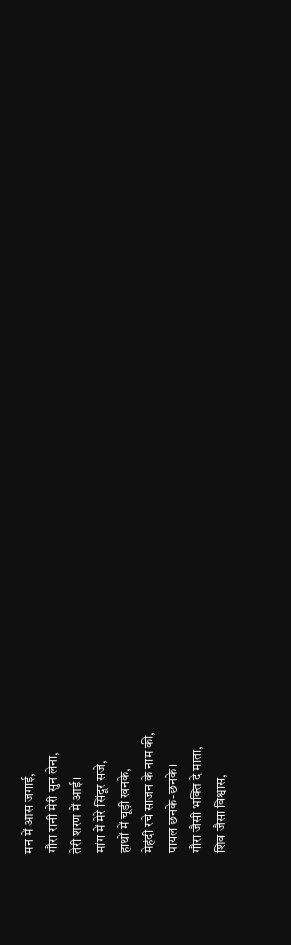मन में आस जगाई,
गौरा रानी मेरी सुन लेना,
तेरी शरण में आई।
मांग में मेरे सिंदूर सजे,
हाथों में चूड़ी खनके,
मेहंदी रचे साजन के नाम की,
पायल छनके-छनके।
गौरा जैसी भक्ति दे माता,
शिव जैसा विश्वास,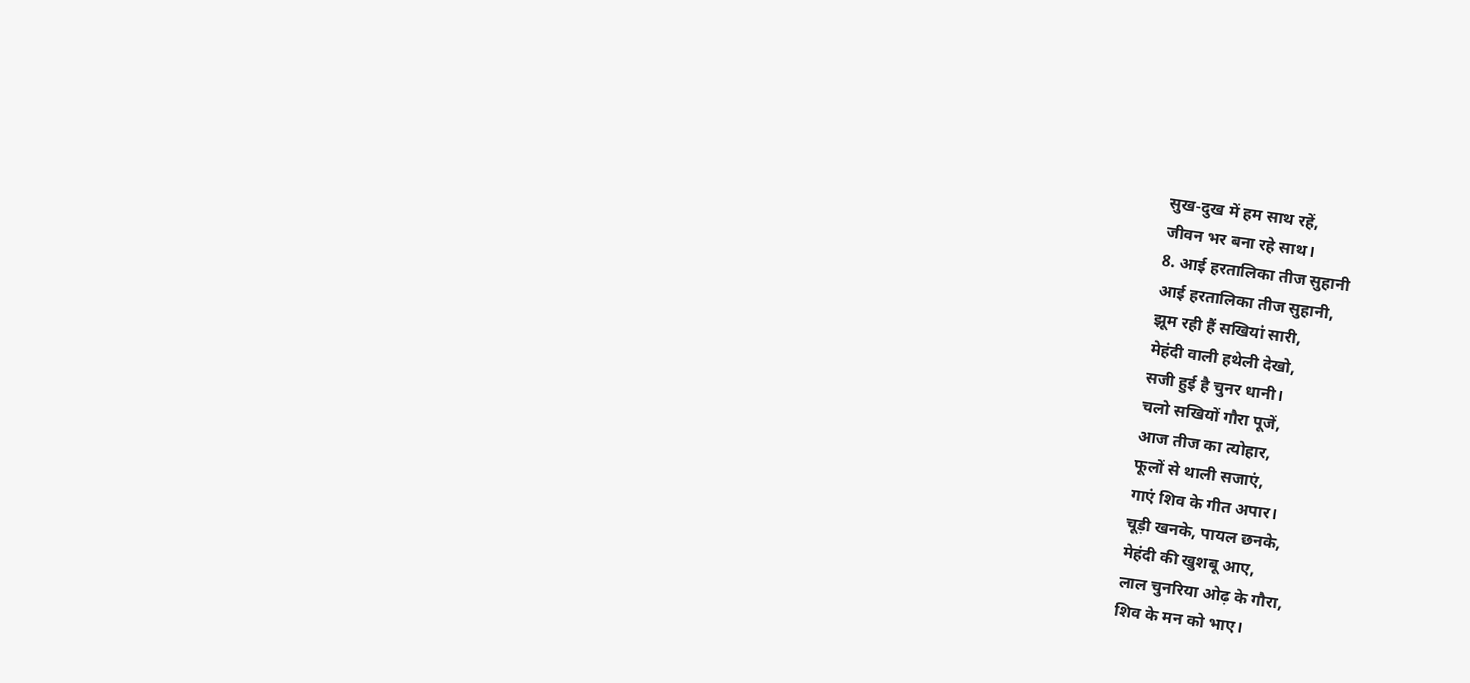सुख-दुख में हम साथ रहें,
जीवन भर बना रहे साथ।
8. आई हरतालिका तीज सुहानी
आई हरतालिका तीज सुहानी,
झूम रही हैं सखियां सारी,
मेहंदी वाली हथेली देखो,
सजी हुई है चुनर धानी।
चलो सखियों गौरा पूजें,
आज तीज का त्योहार,
फूलों से थाली सजाएं,
गाएं शिव के गीत अपार।
चूड़ी खनके, पायल छनके,
मेहंदी की खुशबू आए,
लाल चुनरिया ओढ़ के गौरा,
शिव के मन को भाए।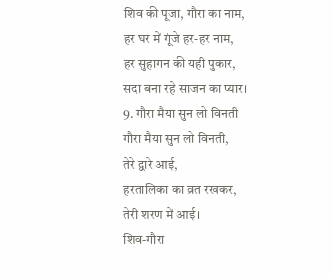शिव की पूजा, गौरा का नाम,
हर घर में गूंजे हर-हर नाम,
हर सुहागन की यही पुकार,
सदा बना रहे साजन का प्यार।
9. गौरा मैया सुन लो विनती
गौरा मैया सुन लो विनती,
तेरे द्वारे आई,
हरतालिका का व्रत रखकर,
तेरी शरण में आई।
शिव-गौरा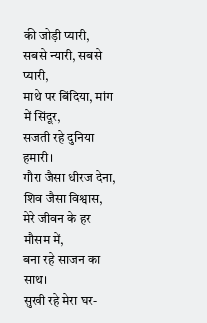की जोड़ी प्यारी,
सबसे न्यारी, सबसे प्यारी,
माथे पर बिंदिया, मांग में सिंदूर,
सजती रहे दुनिया हमारी।
गौरा जैसा धीरज देना,
शिव जैसा विश्वास,
मेरे जीवन के हर मौसम में,
बना रहे साजन का साथ।
सुखी रहे मेरा घर-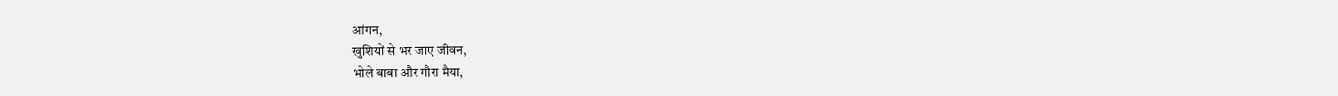आंगन,
खुशियों से भर जाए जीवन,
भोले बाबा और गौरा मैया,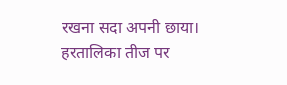रखना सदा अपनी छाया।
हरतालिका तीज पर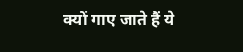क्यों गाए जाते हैं ये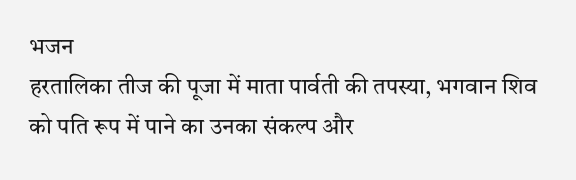भजन
हरतालिका तीज की पूजा में माता पार्वती की तपस्या, भगवान शिव को पति रूप में पाने का उनका संकल्प और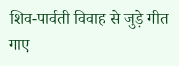शिव-पार्वती विवाह से जुड़े गीत गाए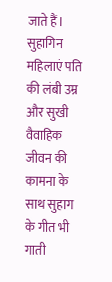जाते हैं। सुहागिन महिलाएं पति की लंबी उम्र और सुखी वैवाहिक जीवन की कामना के साथ सुहाग के गीत भी गाती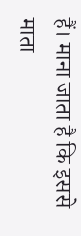हैं। माना जाता है कि इससे माता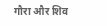गौरा और शिव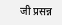जी प्रसन्न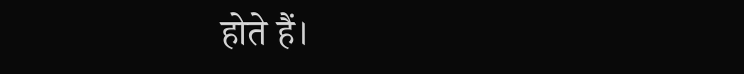होते हैं।